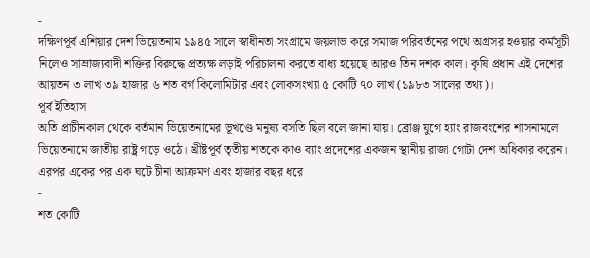-
দক্ষিণপূর্ব এশিয়ার দেশ ভিয়েতনাম ১৯৪৫ সালে স্বাধীনতা সংগ্রামে জয়লাভ করে সমাজ পরিবর্তনের পথে অগ্রসর হওয়ার কর্মসূচী নিলেও সাম্রাজ্যবাদী শক্তির বিরুদ্ধে প্রত্যক্ষ লড়াই পরিচালনা করতে বাধ্য হয়েছে আরও তিন দশক কাল। কৃষি প্রধান এই দেশের আয়তন ৩ লাখ ৩৯ হাজার ৬ শত বর্গ কিলোমিটার এবং লোকসংখ্যা ৫ কোটি ৭০ লাখ (১৯৮৩ সালের তথ্য)।
পূর্ব ইতিহাস
অতি প্রাচীনকাল থেকে বর্তমান ভিয়েতনামের ভূখণ্ডে মনুষ্য বসতি ছিল বলে জানা যায়। ব্রোঞ্জ যুগে হ্যাং রাজবংশের শাসনামলে ভিয়েতনামে জাতীয় রাষ্ট্র গড়ে ওঠে। খ্রীষ্টপূর্ব তৃতীয় শতকে কাও ব্যাং প্রদেশের একজন স্থানীয় রাজা গোটা দেশ অধিকার করেন। এরপর একের পর এক ঘটে চীনা আক্রমণ এবং হাজার বছর ধরে
-
শত কোটি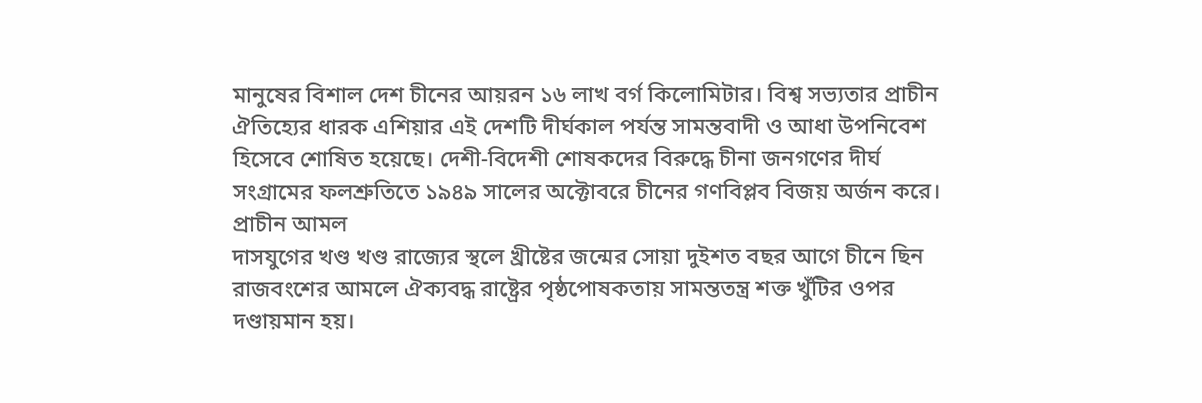মানুষের বিশাল দেশ চীনের আয়রন ১৬ লাখ বর্গ কিলোমিটার। বিশ্ব সভ্যতার প্রাচীন ঐতিহ্যের ধারক এশিয়ার এই দেশটি দীর্ঘকাল পর্যন্ত সামন্তবাদী ও আধা উপনিবেশ হিসেবে শোষিত হয়েছে। দেশী-বিদেশী শোষকদের বিরুদ্ধে চীনা জনগণের দীর্ঘ সংগ্রামের ফলশ্রুতিতে ১৯৪৯ সালের অক্টোবরে চীনের গণবিপ্লব বিজয় অর্জন করে।
প্রাচীন আমল
দাসযুগের খণ্ড খণ্ড রাজ্যের স্থলে খ্রীষ্টের জন্মের সোয়া দুইশত বছর আগে চীনে ছিন রাজবংশের আমলে ঐক্যবদ্ধ রাষ্ট্রের পৃষ্ঠপোষকতায় সামন্ততন্ত্র শক্ত খুঁটির ওপর দণ্ডায়মান হয়।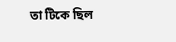তা টিকে ছিল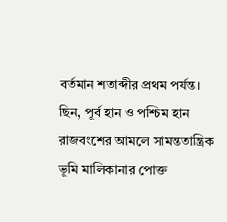বর্তমান শতাব্দীর প্রথম পর্যন্ত। ছিন, পূর্ব হান ও পশ্চিম হান রাজবংশের আমলে সামন্ততান্ত্রিক ভূমি মালিকানার পোক্ত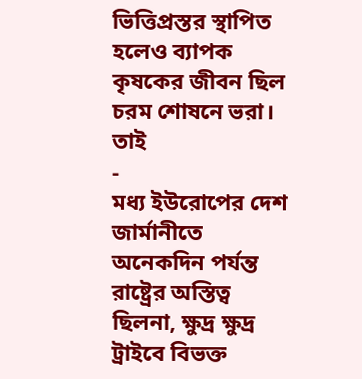ভিত্তিপ্রস্তর স্থাপিত হলেও ব্যাপক কৃষকের জীবন ছিল চরম শোষনে ভরা। তাই
-
মধ্য ইউরোপের দেশ জার্মানীতে অনেকদিন পর্যন্ত রাষ্ট্রের অস্তিত্ব ছিলনা, ক্ষুদ্র ক্ষুদ্র ট্রাইবে বিভক্ত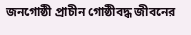জনগোষ্ঠী প্রাচীন গোষ্ঠীবদ্ধ জীবনের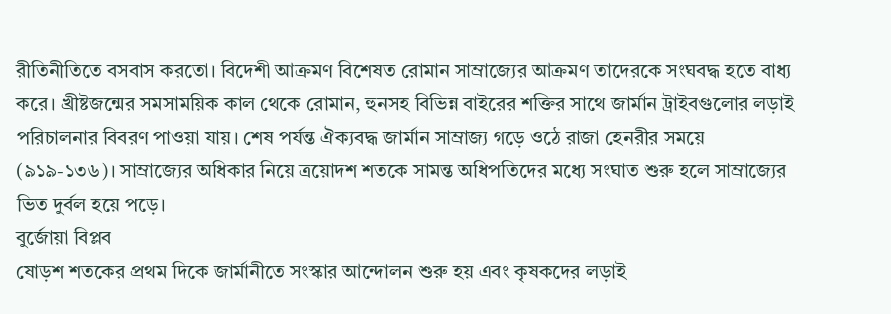রীতিনীতিতে বসবাস করতো। বিদেশী আক্রমণ বিশেষত রোমান সাম্রাজ্যের আক্রমণ তাদেরকে সংঘবদ্ধ হতে বাধ্য করে। খ্রীষ্টজন্মের সমসাময়িক কাল থেকে রোমান, হুনসহ বিভিন্ন বাইরের শক্তির সাথে জার্মান ট্রাইবগুলোর লড়াই পরিচালনার বিবরণ পাওয়া যায়। শেষ পর্যন্ত ঐক্যবদ্ধ জার্মান সাম্রাজ্য গড়ে ওঠে রাজা হেনরীর সময়ে (৯১৯-১৩৬)। সাম্রাজ্যের অধিকার নিয়ে ত্রয়োদশ শতকে সামন্ত অধিপতিদের মধ্যে সংঘাত শুরু হলে সাম্রাজ্যের ভিত দুর্বল হয়ে পড়ে।
বুর্জোয়া বিপ্লব
ষোড়শ শতকের প্রথম দিকে জার্মানীতে সংস্কার আন্দোলন শুরু হয় এবং কৃষকদের লড়াই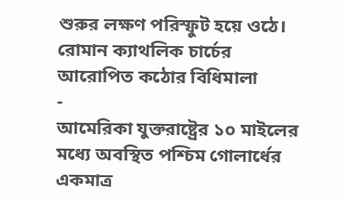শুরুর লক্ষণ পরিস্ফুট হয়ে ওঠে। রোমান ক্যাথলিক চার্চের আরোপিত কঠোর বিধিমালা
-
আমেরিকা যুক্তরাষ্ট্রের ১০ মাইলের মধ্যে অবস্থিত পশ্চিম গোলার্ধের একমাত্র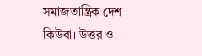সমাজতান্ত্রিক দেশ কিউবা। উত্তর ও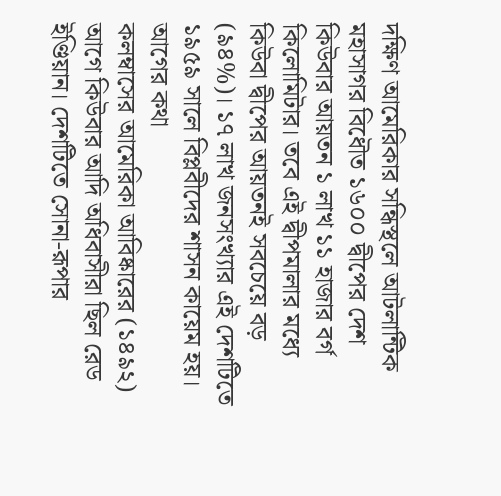দক্ষিণ আমেরিকার সন্ধিস্থলে আটলান্টিক মহাসাগর বিধৌত ১৬০০ দ্বীপের দেশ কিউবার আয়তন ১ লাখ ১১ হাজার বর্গ কিলোমিটার। তবে এই দ্বীপমালার মধ্যে কিউবা দ্বীপের আয়তনই সবচেয়ে বড় (৯৪%)। ১৭ লাখ জনসংখ্যার এই দেশটিতে ১৯৫৯ সালে বিপ্লবীদের শাসন কায়েম হয়।
আগের কথা
কলম্বাসের আমেরিকা আবিষ্কারের (১৪৯২) আগে কিউবার আদি অধিবাসীরা ছিল রেড ইণ্ডিয়ান। দেশটিতে সোনা-রূপার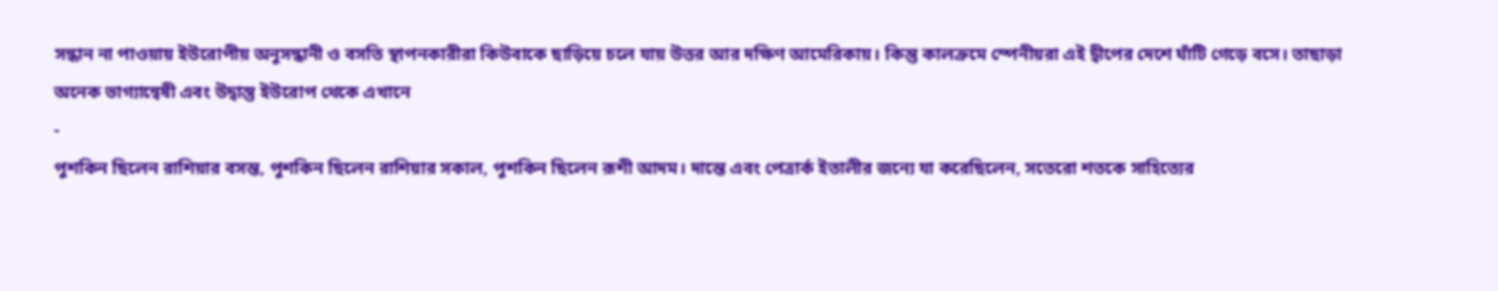সন্ধান না পাওয়ায় ইউরোপীয় অনুসন্ধানী ও বসতি স্থাপনকারীরা কিউবাকে ছাড়িয়ে চলে যায় উত্তর আর দক্ষিণ আমেরিকায়। কিন্তু কালক্রমে স্পেনীয়রা এই দ্বীপের দেশে ঘাঁটি গেড়ে বসে। তাছাড়া অনেক ভাগ্যান্বেষী এবং উদ্বাস্তু ইউরোপ থেকে এখানে
-
পুশকিন ছিলেন রাশিয়ার বসন্ত, পুশকিন ছিলেন রাশিয়ার সকাল, পুশকিন ছিলেন রূশী আদম। দান্তে এবং পেত্রার্ক ইতালীর জন্যে যা করেছিলেন, সতেরো শতকে সাহিত্যের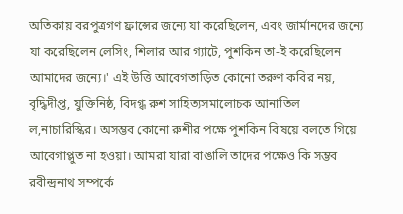অতিকায় বরপুত্রগণ ফ্রান্সের জন্যে যা করেছিলেন, এবং জার্মানদের জন্যে যা করেছিলেন লেসিং, শিলার আর গ্যাটে, পুশকিন তা-ই করেছিলেন আমাদের জন্যে।' এই উত্তি আবেগতাড়িত কোনো তরুণ কবির নয়, বৃদ্ধিদীপ্ত, যুক্তিনিষ্ঠ, বিদগ্ধ রুশ সাহিত্যসমালোচক আনাতিল ল,নাচারিস্কির। অসম্ভব কোনো রুশীর পক্ষে পুশকিন বিষয়ে বলতে গিয়ে আবেগাপ্লুত না হওয়া। আমরা যারা বাঙালি তাদের পক্ষেও কি সম্ভব রবীন্দ্রনাথ সম্পর্কে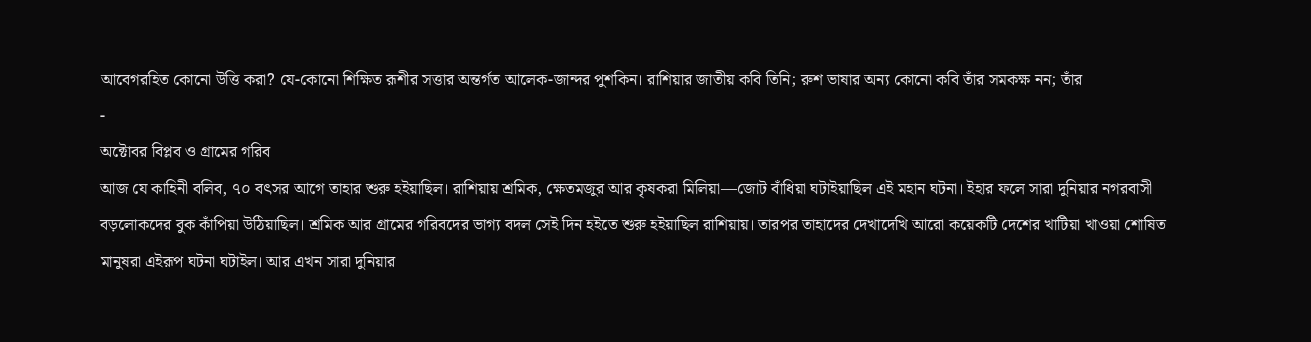আবেগরহিত কোনো উত্তি করা? যে-কোনো শিক্ষিত রূশীর সত্তার অন্তর্গত আলেক-জান্দর পুশকিন। রাশিয়ার জাতীয় কবি তিনি; রুশ ভাষার অন্য কোনো কবি তাঁর সমকক্ষ নন; তাঁর
-
অক্টোবর বিপ্লব ও গ্রামের গরিব
আজ যে কাহিনী বলিব, ৭০ বৎসর আগে তাহার শুরু হইয়াছিল। রাশিয়ায় শ্রমিক, ক্ষেতমজুর আর কৃষকরা মিলিয়া—জোট বাঁধিয়া ঘটাইয়াছিল এই মহান ঘটনা। ইহার ফলে সারা দুনিয়ার নগরবাসী বড়লোকদের বুক কাঁপিয়া উঠিয়াছিল। শ্রমিক আর গ্রামের গরিবদের ভাগ্য বদল সেই দিন হইতে শুরু হইয়াছিল রাশিয়ায়। তারপর তাহাদের দেখাদেখি আরো কয়েকটি দেশের খাটিয়া খাওয়া শোষিত মানুষরা এইরূপ ঘটনা ঘটাইল। আর এখন সারা দুনিয়ার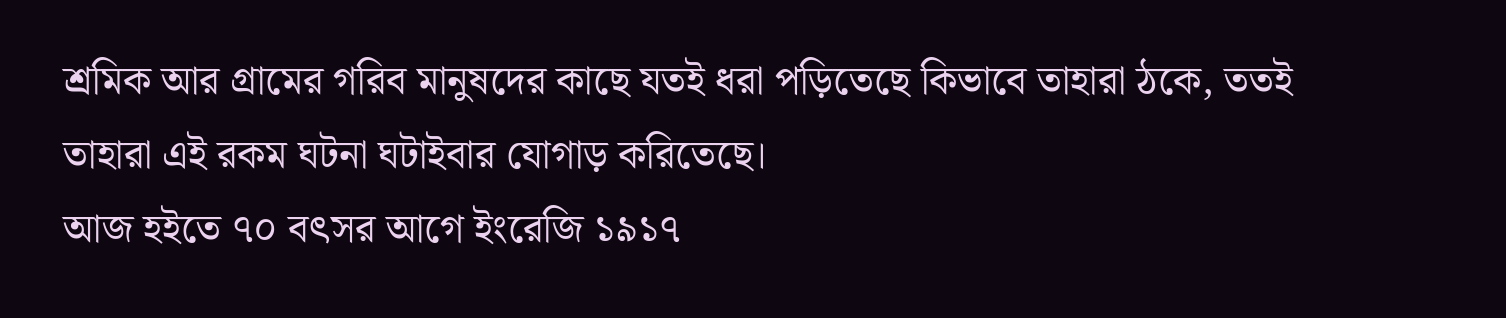শ্রমিক আর গ্রামের গরিব মানুষদের কাছে যতই ধরা পড়িতেছে কিভাবে তাহারা ঠকে, ততই তাহারা এই রকম ঘটনা ঘটাইবার যোগাড় করিতেছে।
আজ হইতে ৭০ বৎসর আগে ইংরেজি ১৯১৭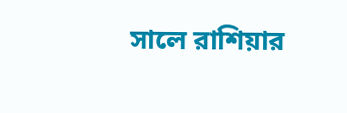সালে রাশিয়ার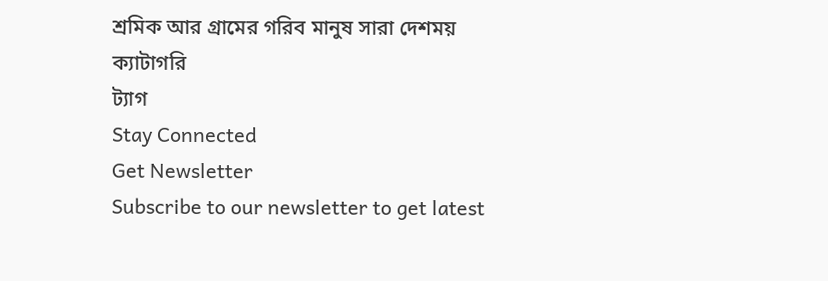শ্রমিক আর গ্রামের গরিব মানুষ সারা দেশময়
ক্যাটাগরি
ট্যাগ
Stay Connected
Get Newsletter
Subscribe to our newsletter to get latest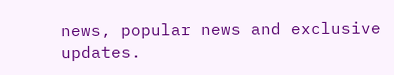news, popular news and exclusive updates.